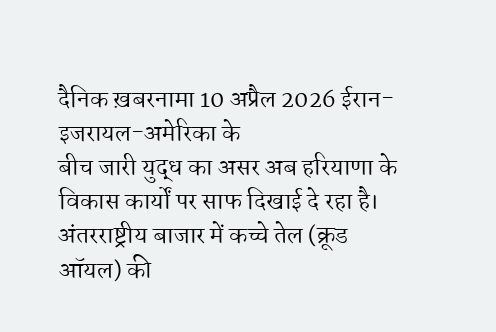दैनिक ख़बरनामा 10 अप्रैल 2026 ईरान-इजरायल-अमेरिका के
बीच जारी युद्ध का असर अब हरियाणा के विकास कार्यों पर साफ दिखाई दे रहा है। अंतरराष्ट्रीय बाजार में कच्चे तेल (क्रूड ऑयल) की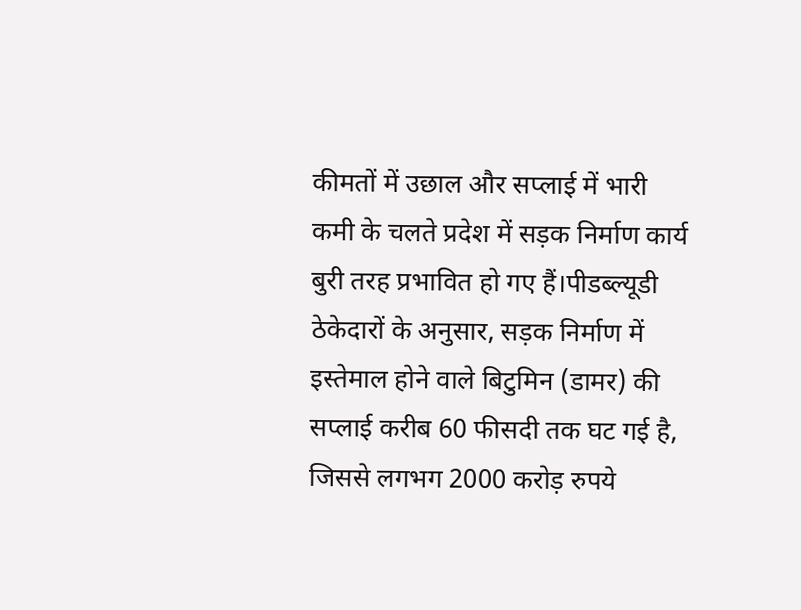कीमतों में उछाल और सप्लाई में भारी कमी के चलते प्रदेश में सड़क निर्माण कार्य बुरी तरह प्रभावित हो गए हैं।पीडब्ल्यूडी ठेकेदारों के अनुसार, सड़क निर्माण में इस्तेमाल होने वाले बिटुमिन (डामर) की सप्लाई करीब 60 फीसदी तक घट गई है, जिससे लगभग 2000 करोड़ रुपये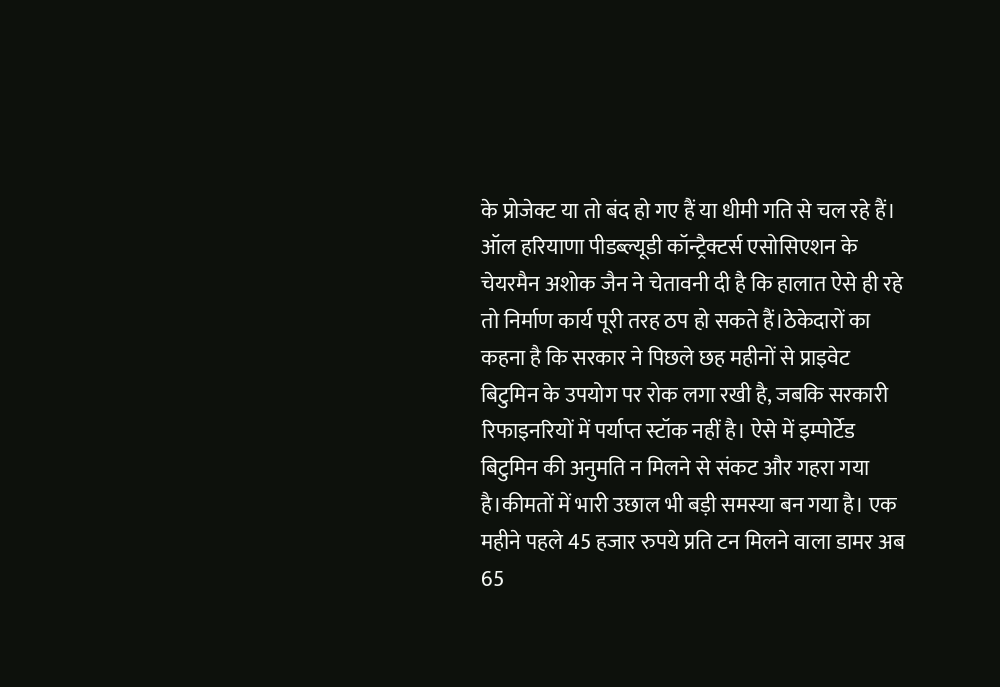के प्रोजेक्ट या तो बंद हो गए हैं या धीमी गति से चल रहे हैं। ऑल हरियाणा पीडब्ल्यूडी कॉन्ट्रैक्टर्स एसोसिएशन के चेयरमैन अशोक जैन ने चेतावनी दी है कि हालात ऐसे ही रहे तो निर्माण कार्य पूरी तरह ठप हो सकते हैं।ठेकेदारों का कहना है कि सरकार ने पिछले छह महीनों से प्राइवेट बिटुमिन के उपयोग पर रोक लगा रखी है, जबकि सरकारी रिफाइनरियों में पर्याप्त स्टॉक नहीं है। ऐसे में इम्पोर्टेड बिटुमिन की अनुमति न मिलने से संकट और गहरा गया है।कीमतों में भारी उछाल भी बड़ी समस्या बन गया है। एक महीने पहले 45 हजार रुपये प्रति टन मिलने वाला डामर अब 65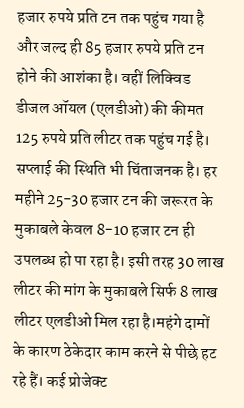हजार रुपये प्रति टन तक पहुंच गया है और जल्द ही 85 हजार रुपये प्रति टन होने की आशंका है। वहीं लिक्विड डीजल ऑयल (एलडीओ) की कीमत 125 रुपये प्रति लीटर तक पहुंच गई है।
सप्लाई की स्थिति भी चिंताजनक है। हर महीने 25-30 हजार टन की जरूरत के मुकाबले केवल 8-10 हजार टन ही उपलब्ध हो पा रहा है। इसी तरह 30 लाख लीटर की मांग के मुकाबले सिर्फ 8 लाख लीटर एलडीओ मिल रहा है।महंगे दामों के कारण ठेकेदार काम करने से पीछे हट रहे हैं। कई प्रोजेक्ट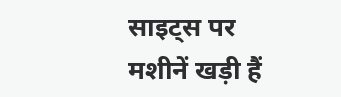साइट्स पर मशीनें खड़ी हैं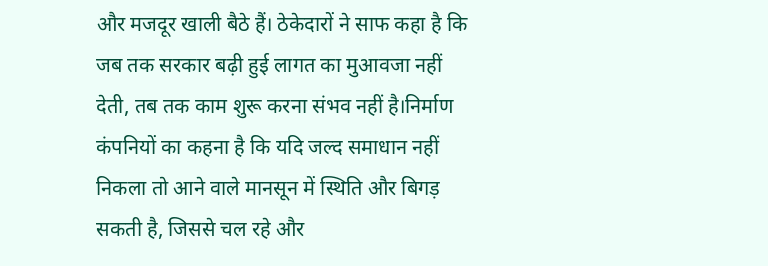और मजदूर खाली बैठे हैं। ठेकेदारों ने साफ कहा है कि जब तक सरकार बढ़ी हुई लागत का मुआवजा नहीं देती, तब तक काम शुरू करना संभव नहीं है।निर्माण कंपनियों का कहना है कि यदि जल्द समाधान नहीं निकला तो आने वाले मानसून में स्थिति और बिगड़ सकती है, जिससे चल रहे और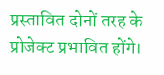प्रस्तावित दोनों तरह के प्रोजेक्ट प्रभावित होंगे।